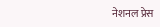नेशनल प्रेस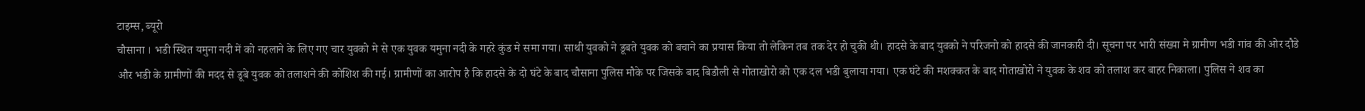टाइम्स, ब्यूरो
चौसाना । भडी स्थित यमुना नदी में को नहलाने के लिए गए चार युवको मे से एक युवक यमुना नदी के गहरे कुंड मे समा गया। साथी युवको ने डूबते युवक को बचाने का प्रयास किया तो लेकिन तब तक देर हो चुकी थी। हादसे के बाद युवको ने परिजनो को हादसे की जानकारी दी। सूचना पर भारी संख्या मे ग्रामीण भडी गांव की ओर दौडे और भडी के ग्रामीणों की मदद से डूबे युवक को तलाशने की कोशिश की गई। ग्रामीणों का आरोप है कि हादसे के दो घंटे के बाद चौसाना पुलिस मौके पर जिसके बाद बिडौली से गोताखोरो को एक दल भडी बुलाया गया। एक घंटे की मशक्कत के बाद गोताखोरो ने युवक के शव को तलाश कर बाहर निकाला। पुलिस ने शव का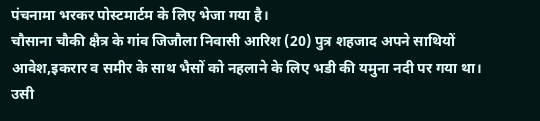पंचनामा भरकर पोस्टमार्टम के लिए भेजा गया है।
चौसाना चौकी क्षैत्र के गांव जिजौला निवासी आरिश (20) पुत्र शहजाद अपने साथियों आवेश,इकरार व समीर के साथ भैसों को नहलाने के लिए भडी की यमुना नदी पर गया था। उसी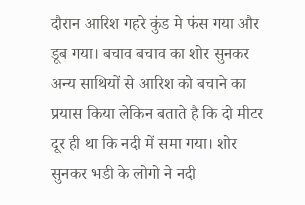दौरान आरिश गहरे कुंड मे फंस गया और डूब गया। बचाव बचाव का शोर सुनकर अन्य साथियों से आरिश को बचाने का प्रयास किया लेकिन बताते है कि दो मीटर दूर ही था कि नदी में समा गया। शोर सुनकर भडी के लोगो ने नदी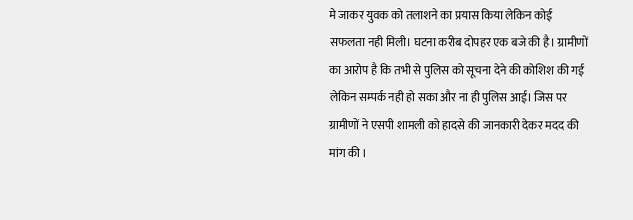मे जाकर युवक को तलाशने का प्रयास किया लेकिन कोई सफलता नही मिली। घटना करीब दोपहर एक बजे की है। ग्रामीणों का आरोप है कि तभी से पुलिस को सूचना देने की कोशिश की गई लेकिन सम्पर्क नही हो सका और ना ही पुलिस आई। जिस पर ग्रामीणों ने एसपी शामली को हादसे की जानकारी देकर मदद की मांग की ।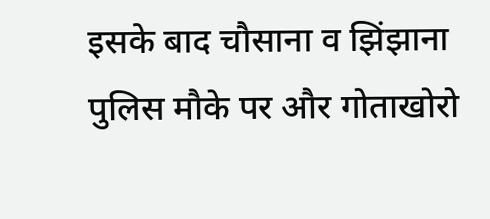इसके बाद चौसाना व झिंझाना पुलिस मौके पर और गोताखोरो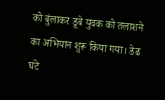को बुंलाकर डूबे युवक को तलाशने का अभियान शुरू किया गया। डेढ घंटे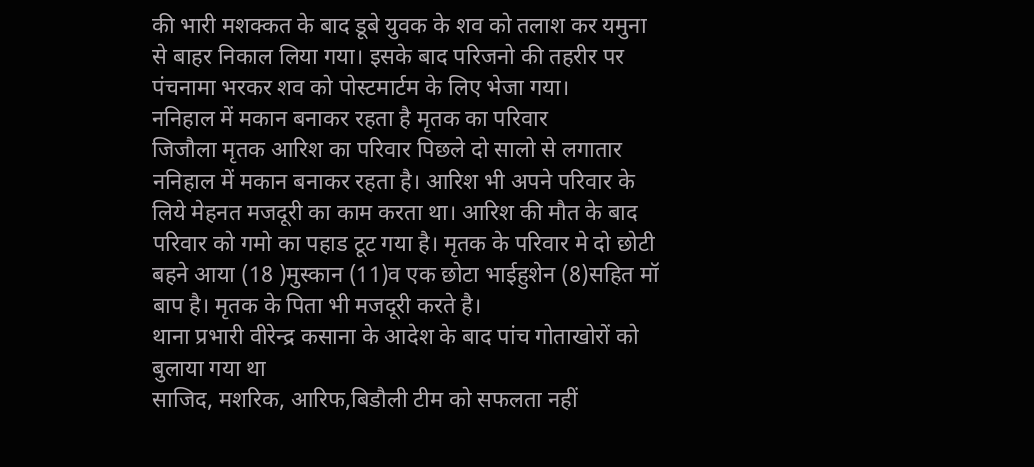की भारी मशक्कत के बाद डूबे युवक के शव को तलाश कर यमुना से बाहर निकाल लिया गया। इसके बाद परिजनो की तहरीर पर पंचनामा भरकर शव को पोस्टमार्टम के लिए भेजा गया।
ननिहाल में मकान बनाकर रहता है मृतक का परिवार
जिजौला मृतक आरिश का परिवार पिछले दो सालो से लगातार ननिहाल में मकान बनाकर रहता है। आरिश भी अपने परिवार के लिये मेहनत मजदूरी का काम करता था। आरिश की मौत के बाद परिवार को गमो का पहाड टूट गया है। मृतक के परिवार मे दो छोटी बहने आया (18 )मुस्कान (11)व एक छोटा भाईहुशेन (8)सहित मॉ बाप है। मृतक के पिता भी मजदूरी करते है।
थाना प्रभारी वीरेन्द्र कसाना के आदेश के बाद पांच गोताखोरों को बुलाया गया था
साजिद, मशरिक, आरिफ,बिडौली टीम को सफलता नहीं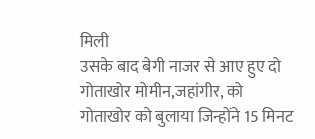मिली
उसके बाद बेगी नाजर से आए हुए दो गोताखोर मोमीन,जहांगीर, को गोताखोर को बुलाया जिन्होंने 15 मिनट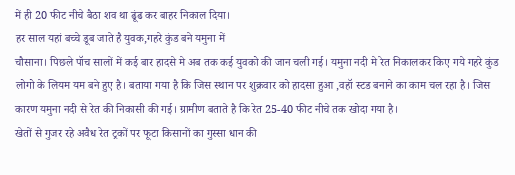में ही 20 फीट नीचे बैठा शव था ढूंढ कर बाहर निकाल दिया।
हर साल यहां बच्चे डूब जाते है युवक,गहरे कुंड बने यमुना में
चौसाना। पिछले पॉच सालों में कई बार हादसे मे अब तक कई युवको की जान चली गई। यमुना नदी मे रेत निकालकर किए गये गहरे कुंड लोगो के लियम यम बने हुए है। बताया गया है कि जिस स्थान पर शुक्रवार को हादसा हुआ ,वहॉ स्टड बनाने का काम चल रहा है। जिस कारण यमुना नदी से रेत की निकासी की गई। ग्रामीण बताते है कि रेत 25-40 फीट नीचे तक खोदा गया है।
खेतों से गुजर रहे अवैध रेत ट्रकों पर फूटा किसानों का गुस्सा धान की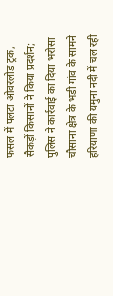फसल में पलटा ओवरलोड ट्रक, सैकड़ों किसानों ने किया प्रदर्शन; पुलिस ने कार्रवाई का दिया भरोसा
चौसाना क्षेत्र के भडी गांव के सामने हरियाणा की यमुना नदी में चल रही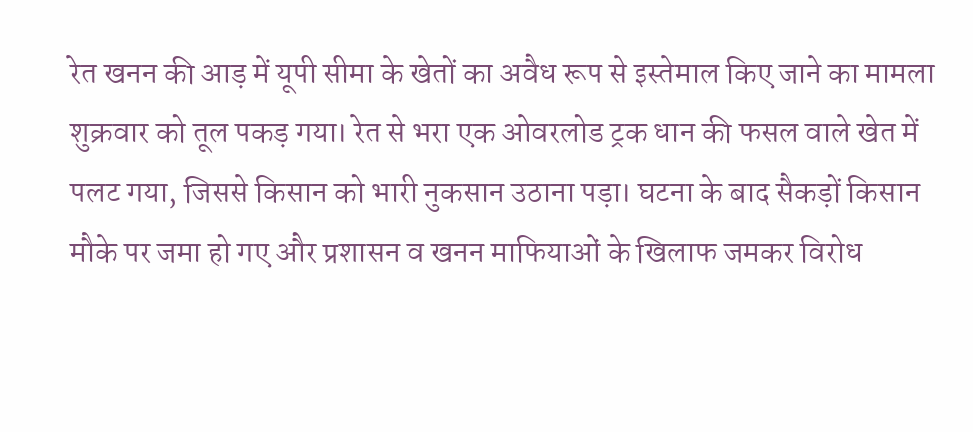रेत खनन की आड़ में यूपी सीमा के खेतों का अवैध रूप से इस्तेमाल किए जाने का मामला शुक्रवार को तूल पकड़ गया। रेत से भरा एक ओवरलोड ट्रक धान की फसल वाले खेत में पलट गया, जिससे किसान को भारी नुकसान उठाना पड़ा। घटना के बाद सैकड़ों किसान मौके पर जमा हो गए और प्रशासन व खनन माफियाओं के खिलाफ जमकर विरोध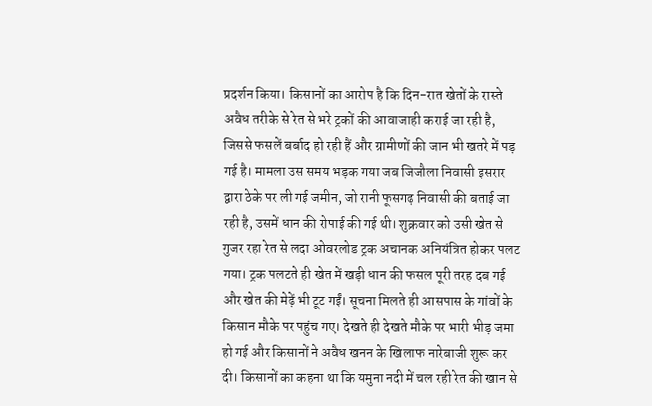प्रदर्शन किया। किसानों का आरोप है कि दिन-रात खेतों के रास्ते अवैध तरीके से रेत से भरे ट्रकों की आवाजाही कराई जा रही है, जिससे फसलें बर्बाद हो रही हैं और ग्रामीणों की जान भी खतरे में पड़ गई है। मामला उस समय भड़क गया जब जिजौला निवासी इसरार द्वारा ठेके पर ली गई जमीन, जो रानी फूसगढ़ निवासी की बताई जा रही है, उसमें धान की रोपाई की गई थी। शुक्रवार को उसी खेत से गुजर रहा रेत से लदा ओवरलोड ट्रक अचानक अनियंत्रित होकर पलट गया। ट्रक पलटते ही खेत में खड़ी धान की फसल पूरी तरह दब गई और खेत की मेढ़ें भी टूट गईं। सूचना मिलते ही आसपास के गांवों के किसान मौके पर पहुंच गए। देखते ही देखते मौके पर भारी भीड़ जमा हो गई और किसानों ने अवैध खनन के खिलाफ नारेबाजी शुरू कर दी। किसानों का कहना था कि यमुना नदी में चल रही रेत की खान से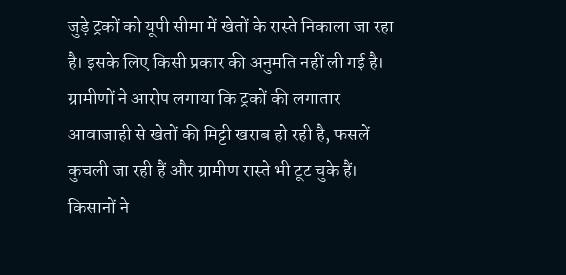जुड़े ट्रकों को यूपी सीमा में खेतों के रास्ते निकाला जा रहा है। इसके लिए किसी प्रकार की अनुमति नहीं ली गई है। ग्रामीणों ने आरोप लगाया कि ट्रकों की लगातार आवाजाही से खेतों की मिट्टी खराब हो रही है, फसलें कुचली जा रही हैं और ग्रामीण रास्ते भी टूट चुके हैं। किसानों ने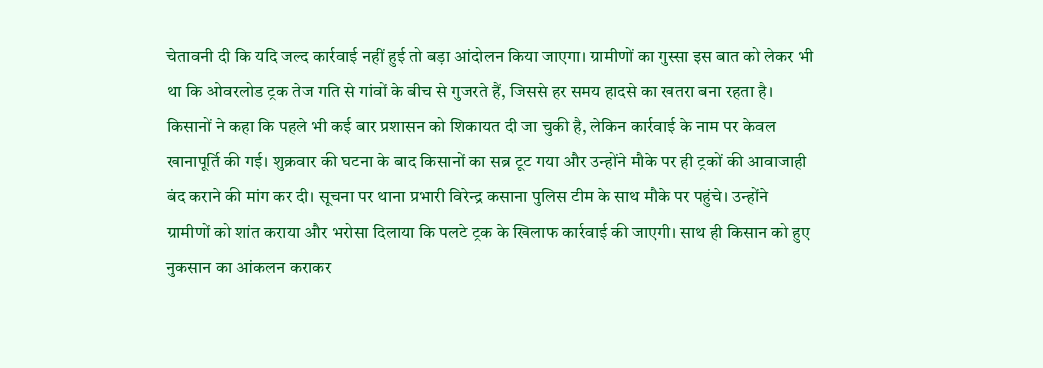चेतावनी दी कि यदि जल्द कार्रवाई नहीं हुई तो बड़ा आंदोलन किया जाएगा। ग्रामीणों का गुस्सा इस बात को लेकर भी था कि ओवरलोड ट्रक तेज गति से गांवों के बीच से गुजरते हैं, जिससे हर समय हादसे का खतरा बना रहता है। किसानों ने कहा कि पहले भी कई बार प्रशासन को शिकायत दी जा चुकी है, लेकिन कार्रवाई के नाम पर केवल खानापूर्ति की गई। शुक्रवार की घटना के बाद किसानों का सब्र टूट गया और उन्होंने मौके पर ही ट्रकों की आवाजाही बंद कराने की मांग कर दी। सूचना पर थाना प्रभारी विरेन्द्र कसाना पुलिस टीम के साथ मौके पर पहुंचे। उन्होंने ग्रामीणों को शांत कराया और भरोसा दिलाया कि पलटे ट्रक के खिलाफ कार्रवाई की जाएगी। साथ ही किसान को हुए नुकसान का आंकलन कराकर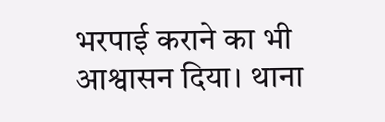भरपाई कराने का भी आश्वासन दिया। थाना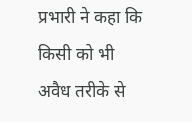प्रभारी ने कहा कि किसी को भी अवैध तरीके से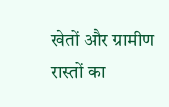खेतों और ग्रामीण रास्तों का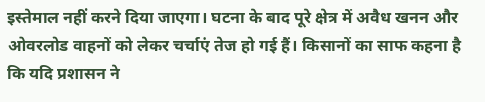इस्तेमाल नहीं करने दिया जाएगा। घटना के बाद पूरे क्षेत्र में अवैध खनन और ओवरलोड वाहनों को लेकर चर्चाएं तेज हो गई हैं। किसानों का साफ कहना है कि यदि प्रशासन ने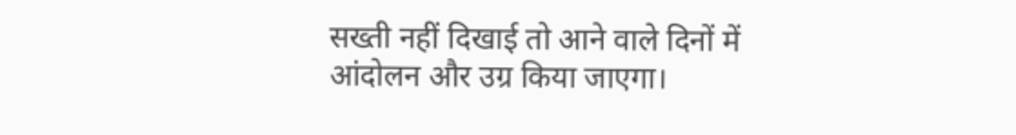सख्ती नहीं दिखाई तो आने वाले दिनों में आंदोलन और उग्र किया जाएगा।